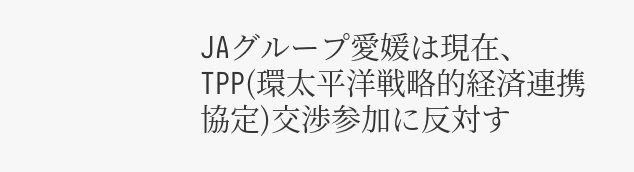JAグループ愛媛は現在、TPP(環太平洋戦略的経済連携協定)交渉参加に反対す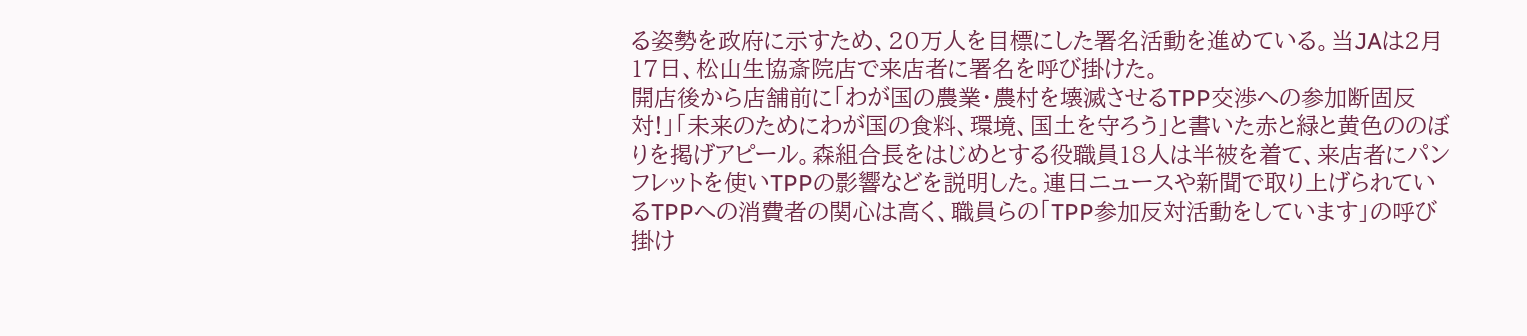る姿勢を政府に示すため、20万人を目標にした署名活動を進めている。当JAは2月17日、松山生協斎院店で来店者に署名を呼び掛けた。
開店後から店舗前に「わが国の農業・農村を壊滅させるTPP交渉への参加断固反対!」「未来のためにわが国の食料、環境、国土を守ろう」と書いた赤と緑と黄色ののぼりを掲げアピール。森組合長をはじめとする役職員18人は半被を着て、来店者にパンフレットを使いTPPの影響などを説明した。連日ニュースや新聞で取り上げられているTPPへの消費者の関心は高く、職員らの「TPP参加反対活動をしています」の呼び掛け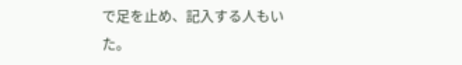で足を止め、記入する人もいた。